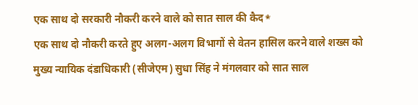एक साथ दो सरकारी नौकरी करने वाले को सात साल की कैद*
एक साथ दो नौकरी करते हुए अलग-अलग विभागों से वेतन हासिल करने वाले शख्स को मुख्य न्यायिक दंडाधिकारी (सीजेएम) सुधा सिंह ने मंगलवार को सात साल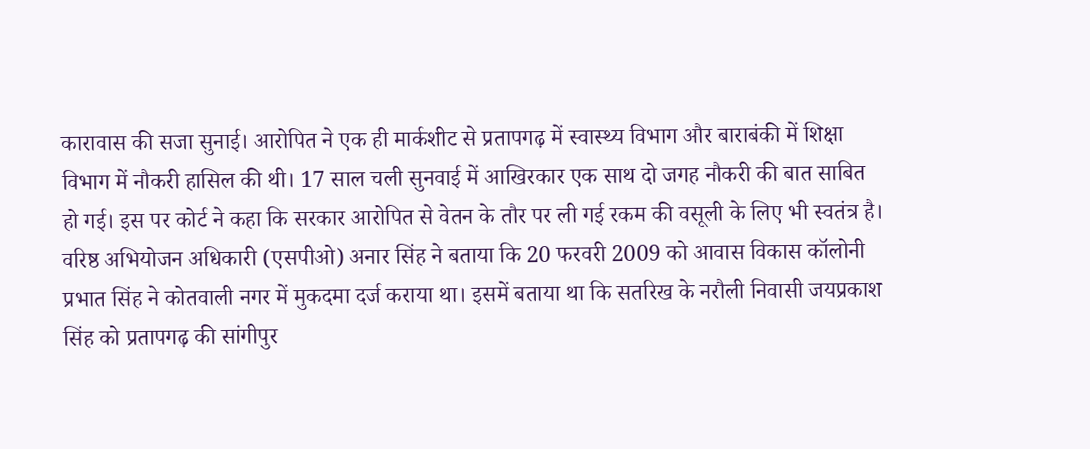कारावास की सजा सुनाई। आरोपित ने एक ही मार्कशीट से प्रतापगढ़ में स्वास्थ्य विभाग और बाराबंकी में शिक्षा विभाग में नौकरी हासिल की थी। 17 साल चली सुनवाई में आखिरकार एक साथ दो जगह नौकरी की बात साबित हो गई। इस पर कोर्ट ने कहा कि सरकार आरोपित से वेतन के तौर पर ली गई रकम की वसूली के लिए भी स्वतंत्र है।
वरिष्ठ अभियोजन अधिकारी (एसपीओ) अनार सिंह ने बताया कि 20 फरवरी 2009 को आवास विकास कॉलोनी प्रभात सिंह ने कोतवाली नगर में मुकदमा दर्ज कराया था। इसमें बताया था कि सतरिख के नरौली निवासी जयप्रकाश सिंह को प्रतापगढ़ की सांगीपुर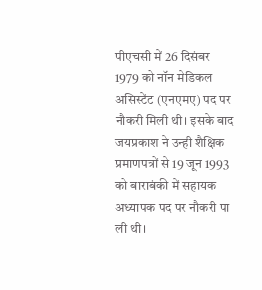पीएचसी में 26 दिसंबर 1979 को नॉन मेडिकल असिस्टेंट (एनएमए) पद पर नौकरी मिली थी। इसके बाद जयप्रकाश ने उन्ही शैक्षिक प्रमाणपत्रों से 19 जून 1993 को बाराबंकी में सहायक अध्यापक पद पर नौकरी पा ली थी।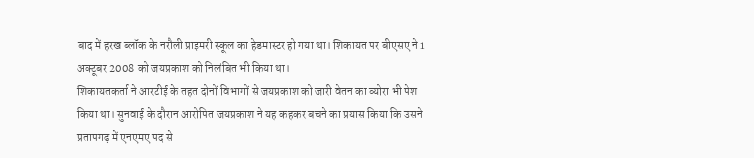बाद में हरख ब्लॉक के नरौली प्राइमरी स्कूल का हेडमास्टर हो गया था। शिकायत पर बीएसए ने 1 अक्टूबर 2008 को जयप्रकाश को निलंबित भी किया था।
शिकायतकर्ता ने आरटीई के तहत दोनों विभागों से जयप्रकाश को जारी वेतन का व्योरा भी पेश किया था। सुनवाई के दौरान आरोपित जयप्रकाश ने यह कहकर बचने का प्रयास किया कि उसने प्रतापगढ़ में एनएमए पद से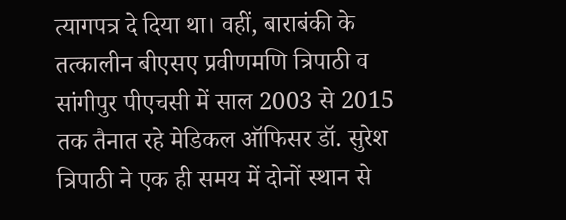त्यागपत्र दे दिया था। वहीं, बाराबंकी के तत्कालीन बीएसए प्रवीणमणि त्रिपाठी व सांगीपुर पीएचसी में साल 2003 से 2015 तक तैनात रहे मेडिकल ऑफिसर डॉ. सुरेश त्रिपाठी ने एक ही समय में दोनों स्थान से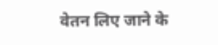वेतन लिए जाने के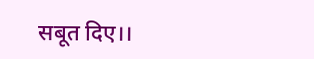सबूत दिए।।